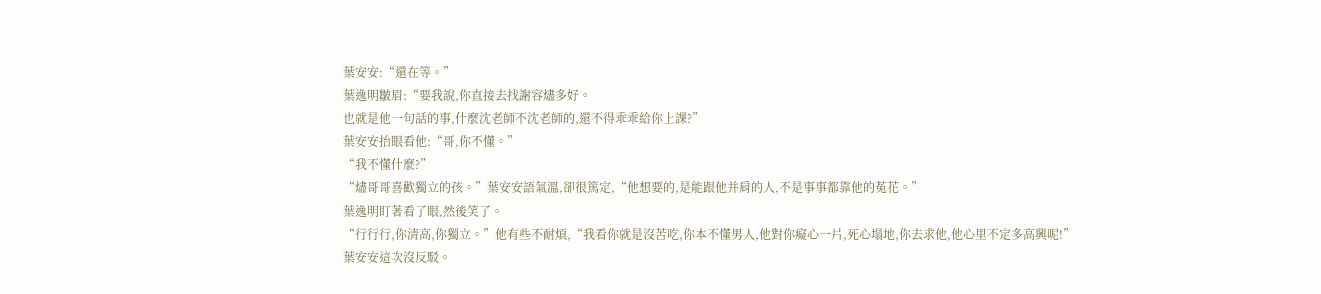葉安安:“還在等。”
葉逸明皺眉:“要我說,你直接去找謝容燼多好。
也就是他一句話的事,什麼沈老師不沈老師的,還不得乖乖給你上課?”
葉安安抬眼看他:“哥,你不懂。”
“我不懂什麼?”
“燼哥哥喜歡獨立的孩。”葉安安語氣溫,卻很篤定,“他想要的,是能跟他并肩的人,不是事事都靠他的菟花。”
葉逸明盯著看了眼,然後笑了。
“行行行,你清高,你獨立。”他有些不耐煩,“我看你就是沒苦吃,你本不懂男人,他對你癡心一片,死心塌地,你去求他,他心里不定多高興呢!”
葉安安這次沒反駁。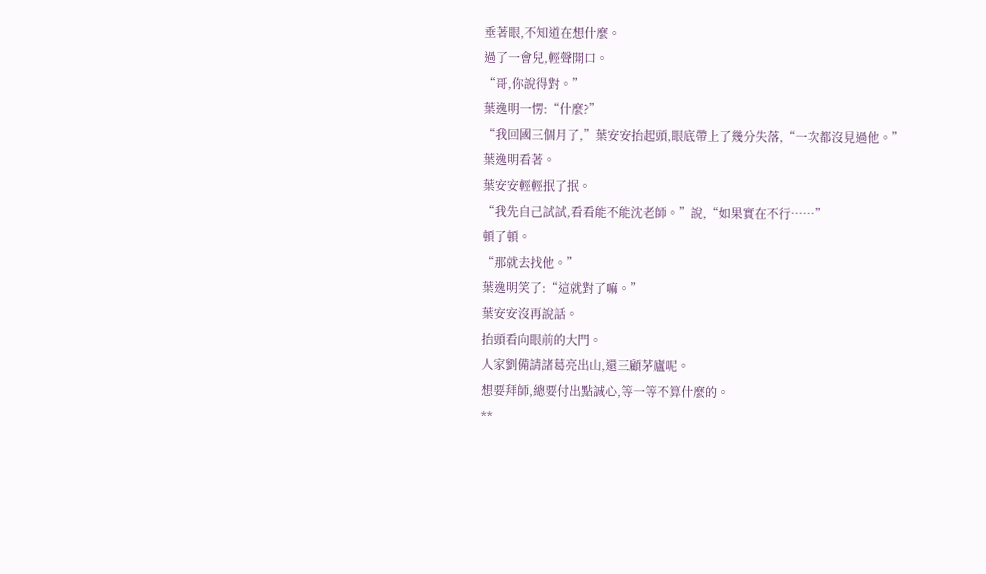垂著眼,不知道在想什麼。
過了一會兒,輕聲開口。
“哥,你說得對。”
葉逸明一愣:“什麼?”
“我回國三個月了,”葉安安抬起頭,眼底帶上了幾分失落,“一次都沒見過他。”
葉逸明看著。
葉安安輕輕抿了抿。
“我先自己試試,看看能不能沈老師。”說,“如果實在不行……”
頓了頓。
“那就去找他。”
葉逸明笑了:“這就對了嘛。”
葉安安沒再說話。
抬頭看向眼前的大門。
人家劉備請諸葛亮出山,還三顧茅廬呢。
想要拜師,總要付出點誠心,等一等不算什麼的。
**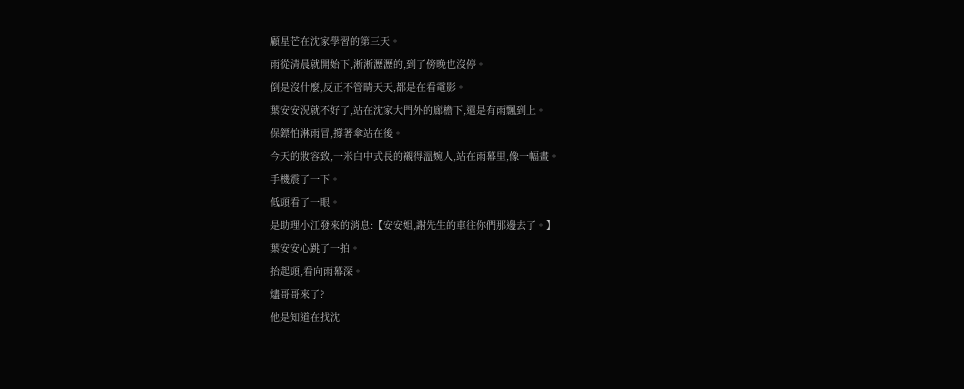顧星芒在沈家學習的第三天。
雨從清晨就開始下,淅淅瀝瀝的,到了傍晚也沒停。
倒是沒什麼,反正不管晴天天,都是在看電影。
葉安安況就不好了,站在沈家大門外的廊檐下,還是有雨飄到上。
保鏢怕淋雨冒,撐著傘站在後。
今天的妝容致,一米白中式長的襯得溫婉人,站在雨幕里,像一幅畫。
手機震了一下。
低頭看了一眼。
是助理小江發來的消息:【安安姐,謝先生的車往你們那邊去了。】
葉安安心跳了一拍。
抬起頭,看向雨幕深。
燼哥哥來了?
他是知道在找沈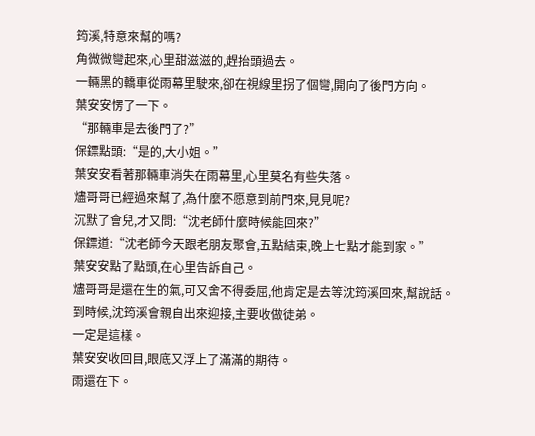筠溪,特意來幫的嗎?
角微微彎起來,心里甜滋滋的,趕抬頭過去。
一輛黑的轎車從雨幕里駛來,卻在視線里拐了個彎,開向了後門方向。
葉安安愣了一下。
“那輛車是去後門了?”
保鏢點頭:“是的,大小姐。”
葉安安看著那輛車消失在雨幕里,心里莫名有些失落。
燼哥哥已經過來幫了,為什麼不愿意到前門來,見見呢?
沉默了會兒,才又問:“沈老師什麼時候能回來?”
保鏢道:“沈老師今天跟老朋友聚會,五點結束,晚上七點才能到家。”
葉安安點了點頭,在心里告訴自己。
燼哥哥是還在生的氣,可又舍不得委屈,他肯定是去等沈筠溪回來,幫說話。
到時候,沈筠溪會親自出來迎接,主要收做徒弟。
一定是這樣。
葉安安收回目,眼底又浮上了滿滿的期待。
雨還在下。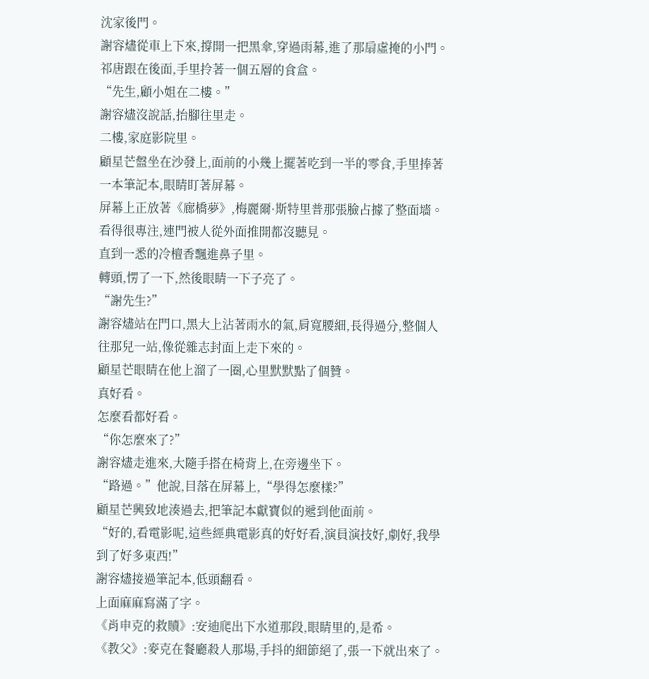沈家後門。
謝容燼從車上下來,撐開一把黑傘,穿過雨幕,進了那扇虛掩的小門。
祁唐跟在後面,手里拎著一個五層的食盒。
“先生,顧小姐在二樓。”
謝容燼沒說話,抬腳往里走。
二樓,家庭影院里。
顧星芒盤坐在沙發上,面前的小幾上擺著吃到一半的零食,手里捧著一本筆記本,眼睛盯著屏幕。
屏幕上正放著《廊橋夢》,梅麗爾·斯特里普那張臉占據了整面墻。
看得很專注,連門被人從外面推開都沒聽見。
直到一悉的冷檀香飄進鼻子里。
轉頭,愣了一下,然後眼睛一下子亮了。
“謝先生?”
謝容燼站在門口,黑大上沾著雨水的氣,肩寬腰細,長得過分,整個人往那兒一站,像從雜志封面上走下來的。
顧星芒眼睛在他上溜了一圈,心里默默點了個贊。
真好看。
怎麼看都好看。
“你怎麼來了?”
謝容燼走進來,大隨手搭在椅背上,在旁邊坐下。
“路過。”他說,目落在屏幕上,“學得怎麼樣?”
顧星芒興致地湊過去,把筆記本獻寶似的遞到他面前。
“好的,看電影呢,這些經典電影真的好好看,演員演技好,劇好,我學到了好多東西!”
謝容燼接過筆記本,低頭翻看。
上面麻麻寫滿了字。
《肖申克的救贖》:安迪爬出下水道那段,眼睛里的,是希。
《教父》:麥克在餐廳殺人那場,手抖的細節絕了,張一下就出來了。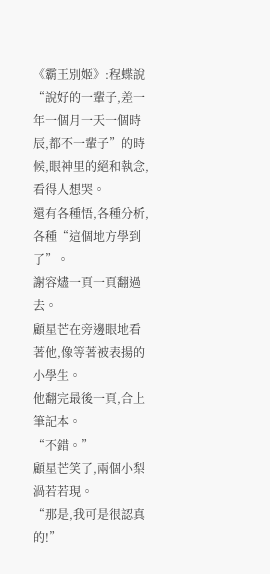《霸王別姬》:程蝶說“說好的一輩子,差一年一個月一天一個時辰,都不一輩子”的時候,眼神里的絕和執念,看得人想哭。
還有各種悟,各種分析,各種“這個地方學到了”。
謝容燼一頁一頁翻過去。
顧星芒在旁邊眼地看著他,像等著被表揚的小學生。
他翻完最後一頁,合上筆記本。
“不錯。”
顧星芒笑了,兩個小梨渦若若現。
“那是,我可是很認真的!”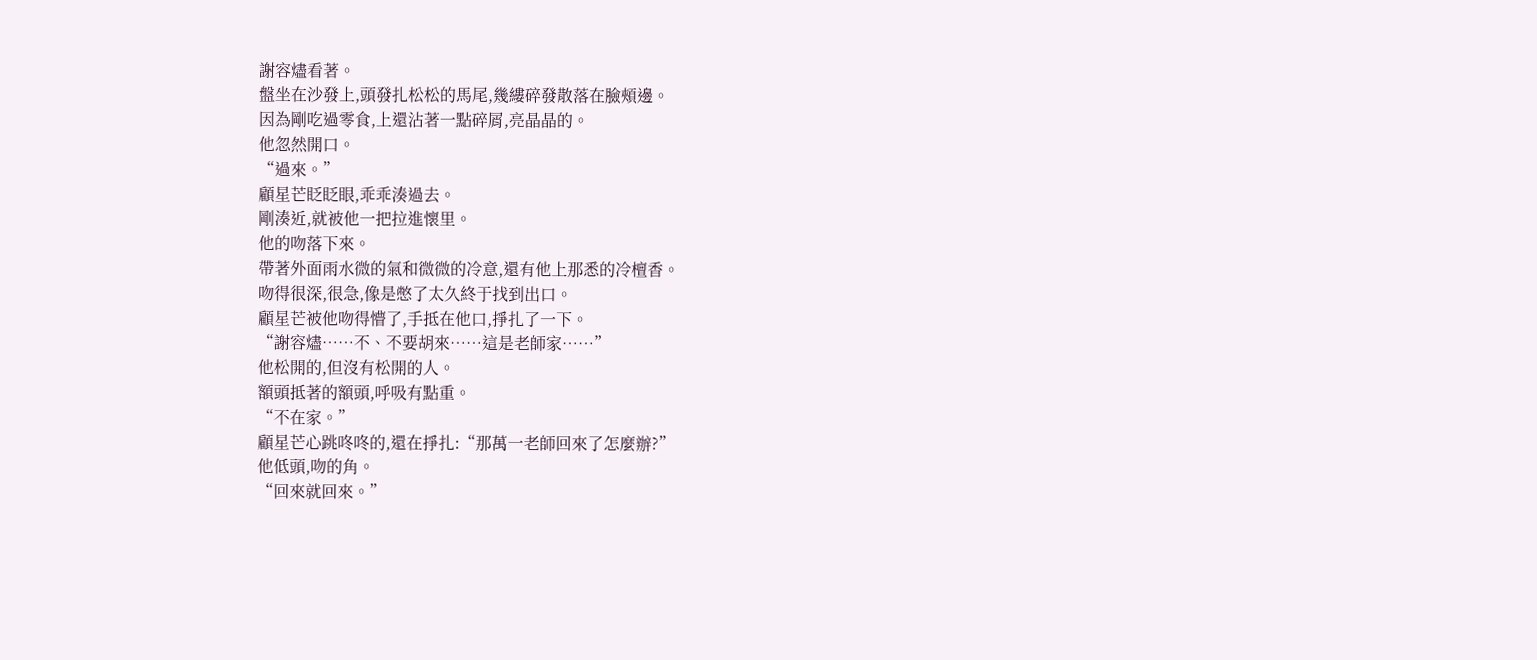謝容燼看著。
盤坐在沙發上,頭發扎松松的馬尾,幾縷碎發散落在臉頰邊。
因為剛吃過零食,上還沾著一點碎屑,亮晶晶的。
他忽然開口。
“過來。”
顧星芒眨眨眼,乖乖湊過去。
剛湊近,就被他一把拉進懷里。
他的吻落下來。
帶著外面雨水微的氣和微微的冷意,還有他上那悉的冷檀香。
吻得很深,很急,像是憋了太久終于找到出口。
顧星芒被他吻得懵了,手抵在他口,掙扎了一下。
“謝容燼……不、不要胡來……這是老師家……”
他松開的,但沒有松開的人。
額頭抵著的額頭,呼吸有點重。
“不在家。”
顧星芒心跳咚咚的,還在掙扎:“那萬一老師回來了怎麼辦?”
他低頭,吻的角。
“回來就回來。”